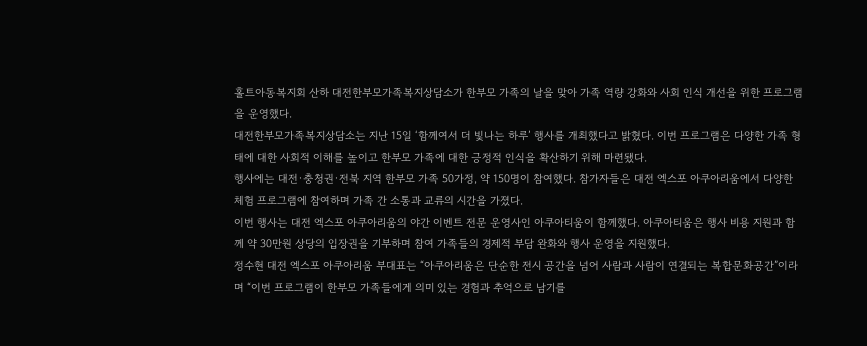홀트아동복지회 산하 대전한부모가족복지상담소가 한부모 가족의 날을 맞아 가족 역량 강화와 사회 인식 개선을 위한 프로그램을 운영했다.
대전한부모가족복지상담소는 지난 15일 ‘함께여서 더 빛나는 하루’ 행사를 개최했다고 밝혔다. 이번 프로그램은 다양한 가족 형태에 대한 사회적 이해를 높이고 한부모 가족에 대한 긍정적 인식을 확산하기 위해 마련됐다.
행사에는 대전·충청권·전북 지역 한부모 가족 50가정, 약 150명이 참여했다. 참가자들은 대전 엑스포 아쿠아리움에서 다양한 체험 프로그램에 참여하며 가족 간 소통과 교류의 시간을 가졌다.
이번 행사는 대전 엑스포 아쿠아리움의 야간 이벤트 전문 운영사인 아쿠아티움이 함께했다. 아쿠아티움은 행사 비용 지원과 함께 약 30만원 상당의 입장권을 기부하며 참여 가족들의 경제적 부담 완화와 행사 운영을 지원했다.
정수현 대전 엑스포 아쿠아리움 부대표는 “아쿠아리움은 단순한 전시 공간을 넘어 사람과 사람이 연결되는 복합문화공간”이라며 “이번 프로그램이 한부모 가족들에게 의미 있는 경험과 추억으로 남기를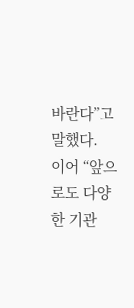바란다”고 말했다.
이어 “앞으로도 다양한 기관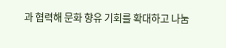과 협력해 문화 향유 기회를 확대하고 나눔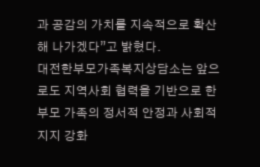과 공감의 가치를 지속적으로 확산해 나가겠다”고 밝혔다.
대전한부모가족복지상담소는 앞으로도 지역사회 협력을 기반으로 한부모 가족의 정서적 안정과 사회적 지지 강화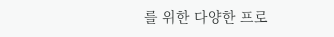를 위한 다양한 프로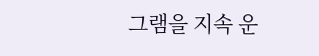그램을 지속 운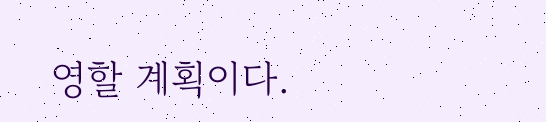영할 계획이다.